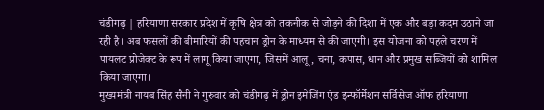चंडीगढ़ | हरियाणा सरकार प्रदेश में कृषि क्षेत्र को तकनीक से जोड़ने की दिशा में एक और बड़ा कदम उठाने जा रही है। अब फसलों की बीमारियों की पहचान ड्रोन के माध्यम से की जाएगी। इस योजना को पहले चरण में पायलट प्रोजेक्ट के रूप में लागू किया जाएगा, जिसमें आलू, चना, कपास, धान और प्रमुख सब्जियों को शामिल किया जाएगा।
मुख्यमंत्री नायब सिंह सैनी ने गुरुवार को चंडीगढ़ में ड्रोन इमेजिंग एंड इन्फॉर्मेशन सर्विसेज ऑफ हरियाणा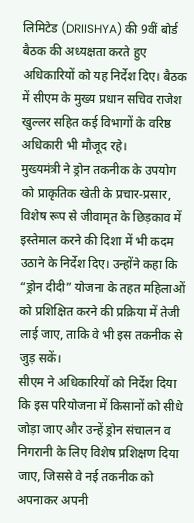लिमिटेड (DRIISHYA) की 9वीं बोर्ड बैठक की अध्यक्षता करते हुए अधिकारियों को यह निर्देश दिए। बैठक में सीएम के मुख्य प्रधान सचिव राजेश खुल्लर सहित कई विभागों के वरिष्ठ अधिकारी भी मौजूद रहे।
मुख्यमंत्री ने ड्रोन तकनीक के उपयोग को प्राकृतिक खेती के प्रचार-प्रसार, विशेष रूप से जीवामृत के छिड़काव में इस्तेमाल करने की दिशा में भी कदम उठाने के निर्देश दिए। उन्होंने कहा कि “ड्रोन दीदी” योजना के तहत महिलाओं को प्रशिक्षित करने की प्रक्रिया में तेजी लाई जाए, ताकि वे भी इस तकनीक से जुड़ सकें।
सीएम ने अधिकारियों को निर्देश दिया कि इस परियोजना में किसानों को सीधे जोड़ा जाए और उन्हें ड्रोन संचालन व निगरानी के लिए विशेष प्रशिक्षण दिया जाए, जिससे वे नई तकनीक को अपनाकर अपनी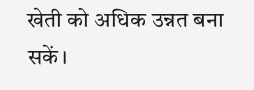खेती को अधिक उन्नत बना सकें।